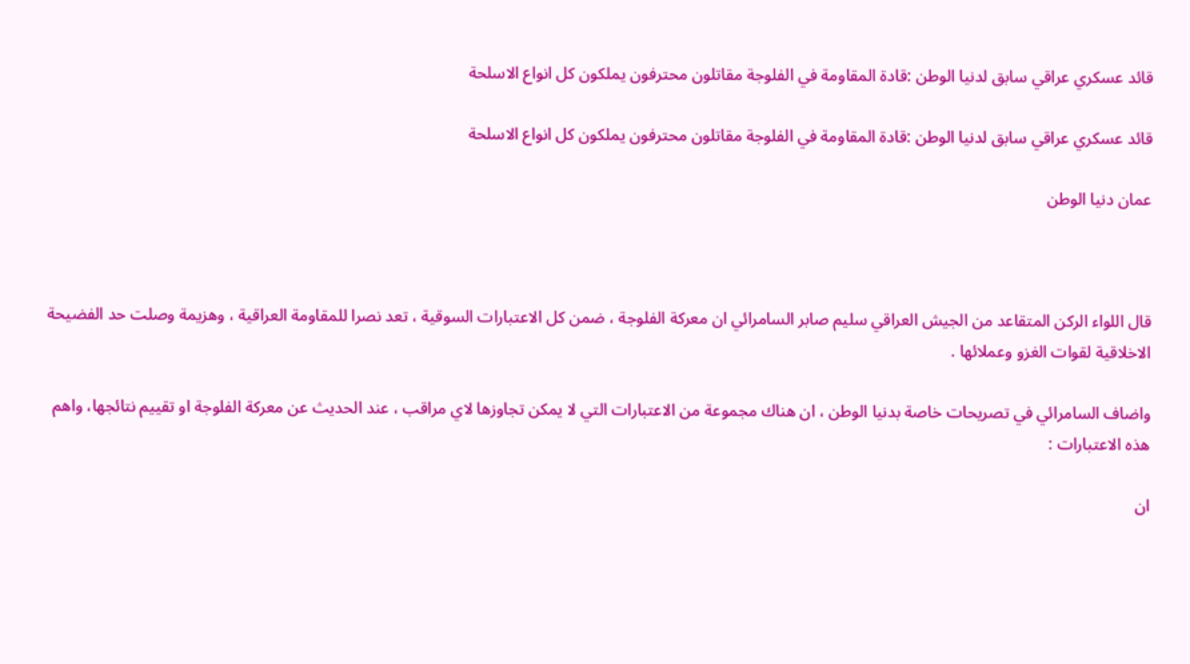قائد عسكري عراقي سابق لدنيا الوطن :قادة المقاومة في الفلوجة مقاتلون محترفون يملكون كل انواع الاسلحة

قائد عسكري عراقي سابق لدنيا الوطن :قادة المقاومة في الفلوجة مقاتلون محترفون يملكون كل انواع الاسلحة

عمان دنيا الوطن



قال اللواء الركن المتقاعد من الجيش العراقي سليم صابر السامرائي ان معركة الفلوجة ، ضمن كل الاعتبارات السوقية ، تعد نصرا للمقاومة العراقية ، وهزيمة وصلت حد الفضيحة الاخلاقية لقوات الغزو وعملائها .

واضاف السامرائي في تصريحات خاصة بدنيا الوطن ، ان هناك مجموعة من الاعتبارات التي لا يمكن تجاوزها لاي مراقب ، عند الحديث عن معركة الفلوجة او تقييم نتائجها، واهم هذه الاعتبارات :

ان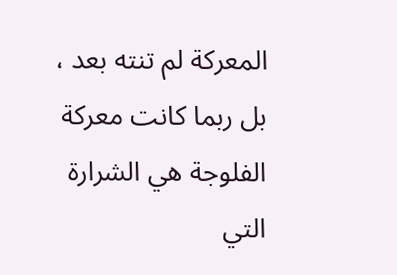المعركة لم تنته بعد ، بل ربما كانت معركة الفلوجة هي الشرارة التي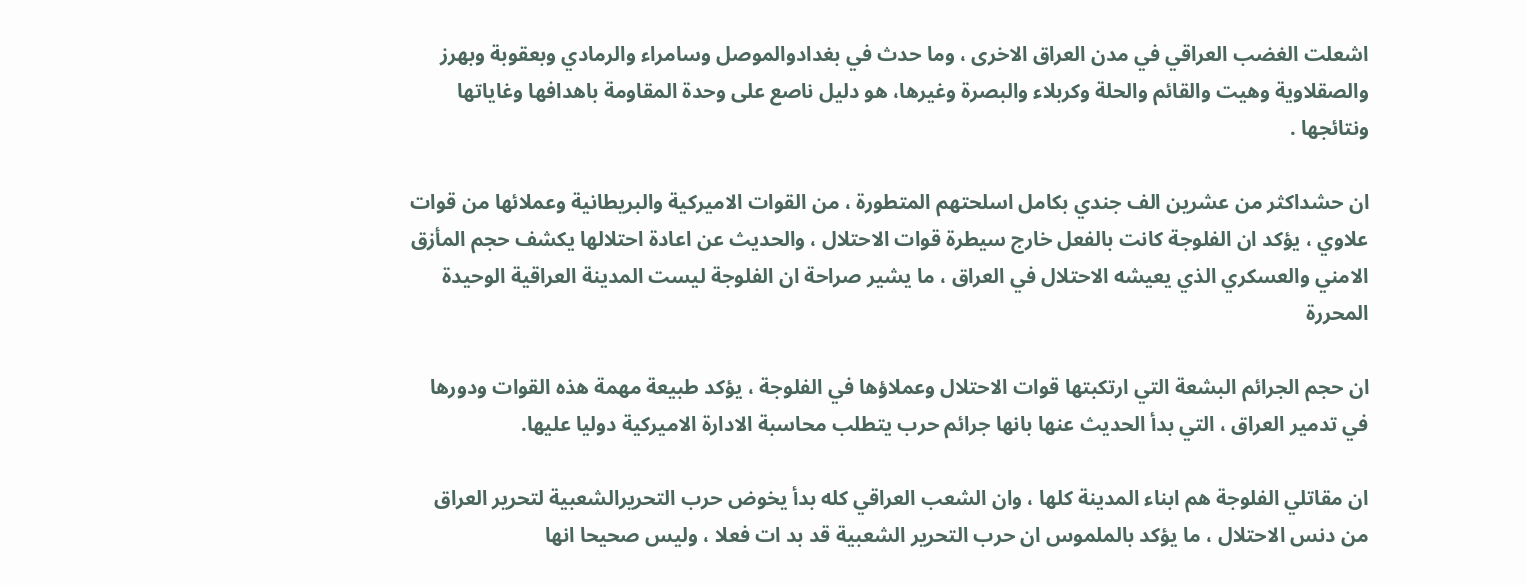اشعلت الغضب العراقي في مدن العراق الاخرى ، وما حدث في بغدادوالموصل وسامراء والرمادي وبعقوبة وبهرز والصقلاوية وهيت والقائم والحلة وكربلاء والبصرة وغيرها، هو دليل ناصع على وحدة المقاومة باهدافها وغاياتها ونتائجها .

ان حشداكثر من عشرين الف جندي بكامل اسلحتهم المتطورة ، من القوات الاميركية والبريطانية وعملائها من قوات علاوي ، يؤكد ان الفلوجة كانت بالفعل خارج سيطرة قوات الاحتلال ، والحديث عن اعادة احتلالها يكشف حجم المأزق الامني والعسكري الذي يعيشه الاحتلال في العراق ، ما يشير صراحة ان الفلوجة ليست المدينة العراقية الوحيدة المحررة

ان حجم الجرائم البشعة التي ارتكبتها قوات الاحتلال وعملاؤها في الفلوجة ، يؤكد طبيعة مهمة هذه القوات ودورها في تدمير العراق ، التي بدأ الحديث عنها بانها جرائم حرب يتطلب محاسبة الادارة الاميركية دوليا عليها.

ان مقاتلي الفلوجة هم ابناء المدينة كلها ، وان الشعب العراقي كله بدأ يخوض حرب التحريرالشعبية لتحرير العراق من دنس الاحتلال ، ما يؤكد بالملموس ان حرب التحرير الشعبية قد بد ات فعلا ، وليس صحيحا انها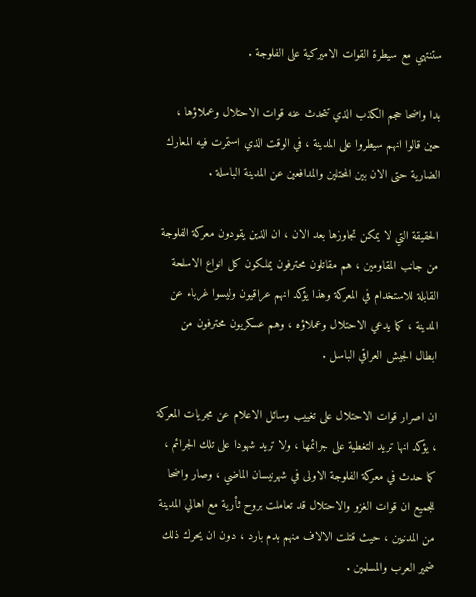ستنتهي مع سيطرة القوات الاميركية على الفلوجة .

بدا واضحا حجم الكذب الذي تتحدث عنه قوات الاحتلال وعملاؤها ، حين قالوا انهم سيطروا على المدينة ، في الوقت الذي استمرت فيه المعارك الضارية حتى الان بين المحتلين والمدافعين عن المدينة الباسلة .

الحقيقة التي لا يمكن تجاوزها بعد الان ، ان الذين يقودون معركة الفلوجة من جانب المقاومين ، هم مقاتلون محترفون يملكون كل انواع الاسلحة القابلة للاستخدام في المعركة وهذا يؤكد انهم عراقيون وليسوا غرباء عن المدينة ، كما يدعي الاحتلال وعملاؤه ، وهم عسكريون محترفون من ابطال الجيش العراقي الباسل .

ان اصرار قوات الاحتلال على تغييب وسائل الاعلام عن مجريات المعركة ، يؤكد انها تريد التغطية على جرائمها ، ولا تريد شهودا على تلك الجرائم ، كما حدث في معركة الفلوجة الاولى في شهرنيسان الماضي ، وصار واضحا للجميع ان قوات الغزو والاحتلال قد تعاملت بروح ثأرية مع اهالي المدينة من المدنيين ، حيث قتلت الالاف منهم بدم بارد ، دون ان يحرك ذلك ضمير العرب والمسلمين .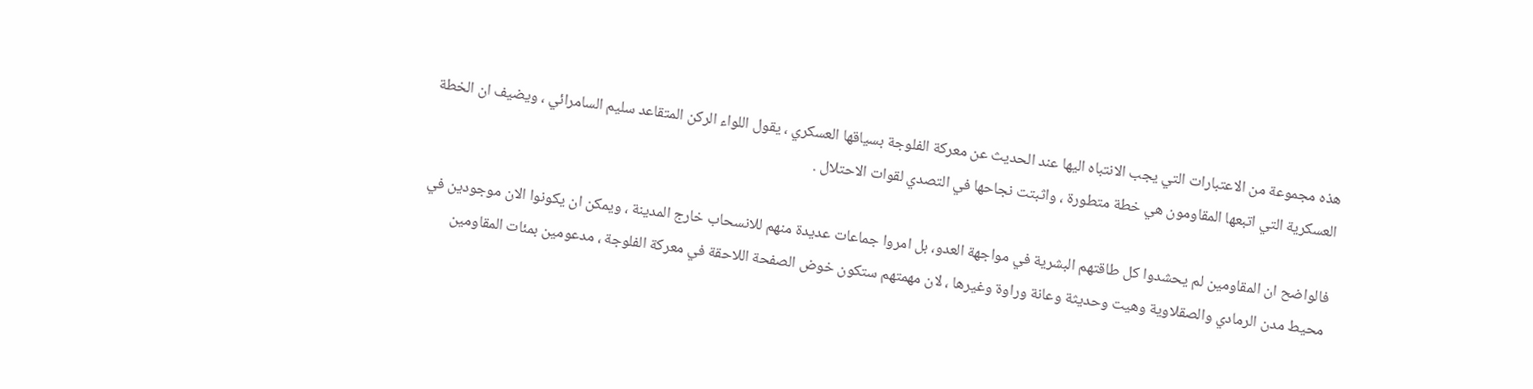هذه مجموعة من الاعتبارات التي يجب الانتباه اليها عند الحديث عن معركة الفلوجة بسياقها العسكري ، يقول اللواء الركن المتقاعد سليم السامرائي ، ويضيف ان الخطة العسكرية التي اتبعها المقاومون هي خطة متطورة ، واثبتت نجاحها في التصدي لقوات الاحتلال .

فالواضح ان المقاومين لم يحشدوا كل طاقتهم البشرية في مواجهة العدو، بل امروا جماعات عديدة منهم للانسحاب خارج المدينة ، ويمكن ان يكونوا الان موجودين في محيط مدن الرمادي والصقلاوية وهيت وحديثة وعانة وراوة وغيرها ، لان مهمتهم ستكون خوض الصفحة اللاحقة في معركة الفلوجة ، مدعومين بمئات المقاومين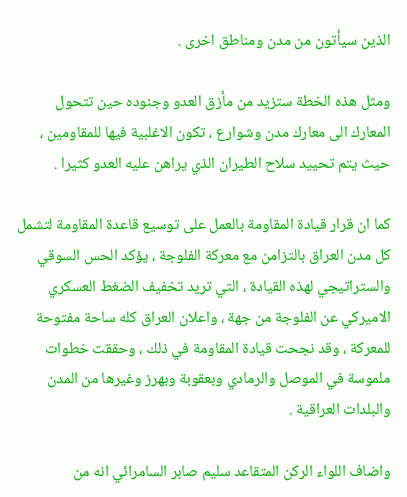الذين سيأتون من مدن ومناطق اخرى .

ومثل هذه الخطة ستزيد من مأزق العدو وجنوده حين تتحول المعارك الى معارك مدن وشوارع ، تكون الاغلبية فيها للمقاومين ، حيث يتم تحييد سلاح الطيران الذي يراهن عليه العدو كثيرا .

كما ان قرار قيادة المقاومة بالعمل على توسيع قاعدة المقاومة لتشمل كل مدن العراق بالتزامن مع معركة الفلوجة ، يؤكد الحس السوقي والستراتيجي لهذه القيادة ، التي تريد تخفيف الضغط العسكري الاميركي عن الفلوجة من جهة ، واعلان العراق كله ساحة مفتوحة للمعركة ، وقد نجحت قيادة المقاومة في ذلك ، وحققت خطوات ملموسة في الموصل والرمادي وبعقوبة وبهرز وغيرها من المدن والبلدات العراقية .

واضاف اللواء الركن المتقاعد سليم صابر السامرائي انه من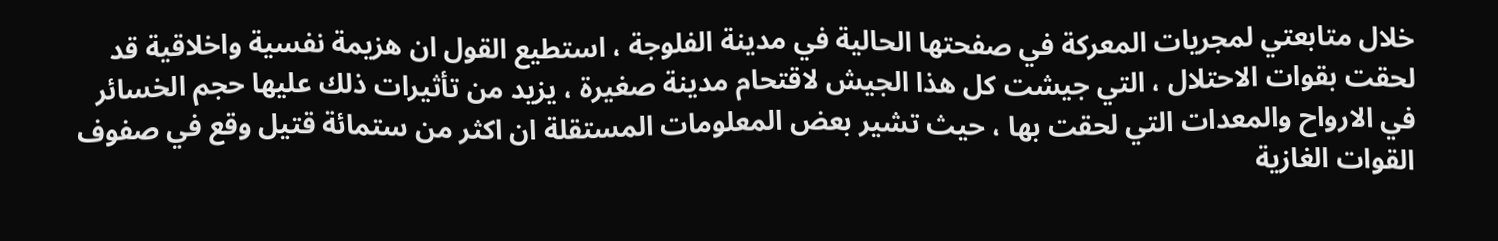خلال متابعتي لمجريات المعركة في صفحتها الحالية في مدينة الفلوجة ، استطيع القول ان هزيمة نفسية واخلاقية قد لحقت بقوات الاحتلال ، التي جيشت كل هذا الجيش لاقتحام مدينة صغيرة ، يزيد من تأثيرات ذلك عليها حجم الخسائر في الارواح والمعدات التي لحقت بها ، حيث تشير بعض المعلومات المستقلة ان اكثر من ستمائة قتيل وقع في صفوف القوات الغازية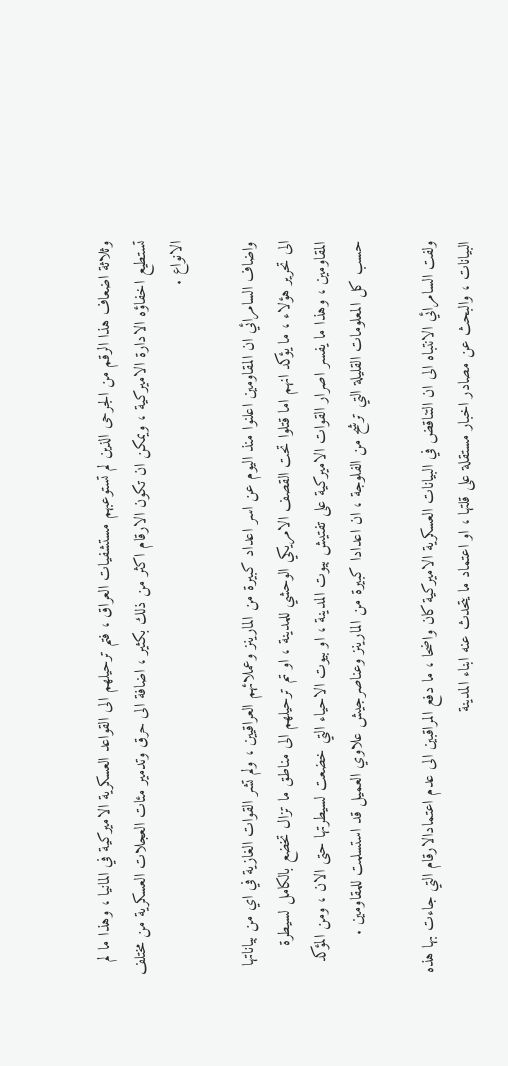وثلاثة اضعاف هذا الرقم من الجرحى الذين لم تستوعبهم مستشفيات العراق ، فتم ترحيلهم الى القواعد العسكرية الاميركية في المانيا ، وهذا ما لم تستطيع اخفاؤه الادارة الاميركية ، ويمكن ان تكون الارقام اكثر من ذلك بكثير ، اضافة الى حرق وتدمير مئات العجلات العسكرية من مختلف الانواع .

واضاف السامرائي ان المقاومين اعلنوا منذ اليوم عن اسر اعداد كبيرة من المارينز وعملائهم العراقيين ، ولم تشر القوات الغازية في اي من بياناتها الى تحرير هؤلاء ، ما يؤكد انهم اما قتلوا تحت القصف الامريكي الوحشي للمدينة ، او تم ترحيلهم الى مناطق ما تزال تخضع بالكامل لسيطرة المقاومين ، وهذا ما يفسر اصرار القوات الاميركية على تفتيش بيوت المدينة ، او بيوت الاحياء التي خضعت لسيطرتها حتى الان ، ومن المؤكد حسب كل المعلومات القليلة التي ترشح من الفلوجة ، ان اعدادا كبيرة من المارينز وعناصرجيش علاوي العميل قد استسلمت للمقاومين .

ولفت السامرائي الانتباه الى ان التناقض في البيانات العسكرية الاميركية كان واضحا ، ما دفع المراقبين الى عدم اعتمادالارقام التي جاءت بها هذه البيانات ، والبحث عن مصادر اخبار مستقلة على قلتها ، او اعتماد ما يتحدث عنه ابناء المدينة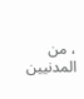، من المدنيين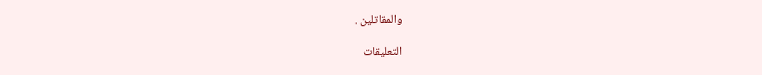والمقاتلين .

التعليقات